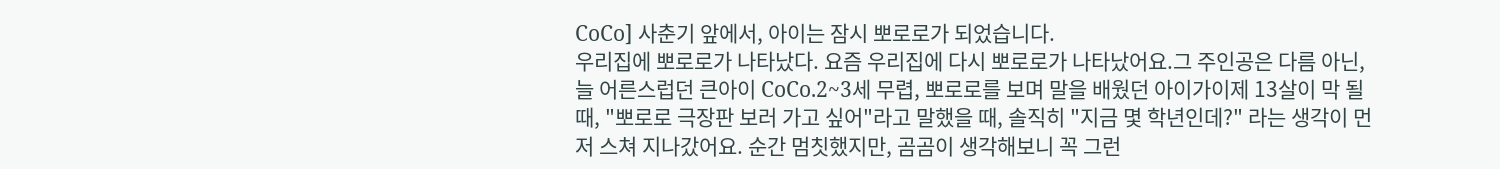CoCo] 사춘기 앞에서, 아이는 잠시 뽀로로가 되었습니다.
우리집에 뽀로로가 나타났다. 요즘 우리집에 다시 뽀로로가 나타났어요.그 주인공은 다름 아닌, 늘 어른스럽던 큰아이 CoCo.2~3세 무렵, 뽀로로를 보며 말을 배웠던 아이가이제 13살이 막 될때, "뽀로로 극장판 보러 가고 싶어"라고 말했을 때, 솔직히 "지금 몇 학년인데?" 라는 생각이 먼저 스쳐 지나갔어요. 순간 멈칫했지만, 곰곰이 생각해보니 꼭 그런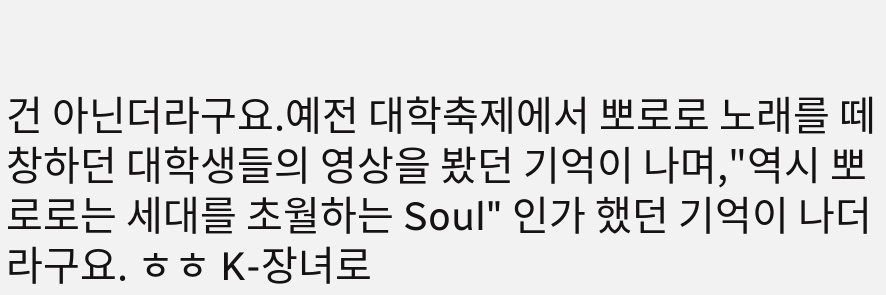건 아닌더라구요.예전 대학축제에서 뽀로로 노래를 떼창하던 대학생들의 영상을 봤던 기억이 나며,"역시 뽀로로는 세대를 초월하는 Soul" 인가 했던 기억이 나더라구요. ㅎㅎ K-장녀로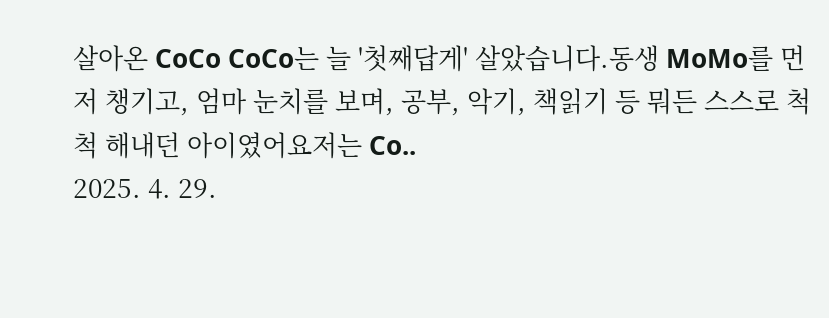살아온 CoCo CoCo는 늘 '첫째답게' 살았습니다.동생 MoMo를 먼저 챙기고, 엄마 눈치를 보며, 공부, 악기, 책읽기 등 뭐든 스스로 척척 해내던 아이였어요저는 Co..
2025. 4. 29.